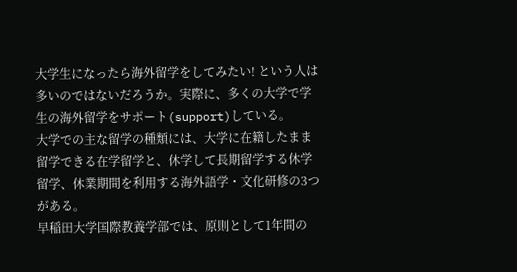大学生になったら海外留学をしてみたい! という人は多いのではないだろうか。実際に、多くの大学で学生の海外留学をサポート(support)している。
大学での主な留学の種類には、大学に在籍したまま留学できる在学留学と、休学して長期留学する休学留学、休業期間を利用する海外語学・文化研修の3つがある。
早稲田大学国際教養学部では、原則として1年間の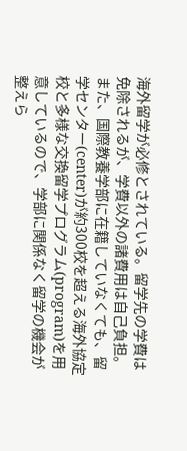海外留学が必修とされている。留学先の学費は免除されるが、学費以外の諸費用は自己負担。また、国際教養学部に在籍していなくても、留学センター(center)が約300校を超える海外協定校と多様な交換留学プログラム(program)を用意しているので、学部に関係なく留学の機会が整えら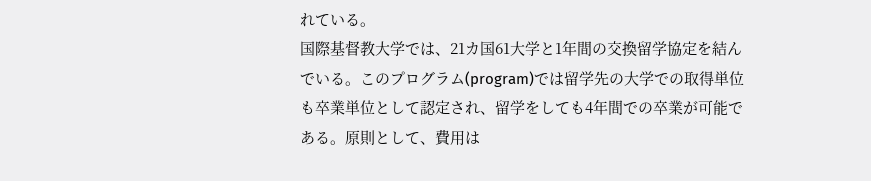れている。
国際基督教大学では、21カ国61大学と1年間の交換留学協定を結んでいる。このプログラム(program)では留学先の大学での取得単位も卒業単位として認定され、留学をしても4年間での卒業が可能である。原則として、費用は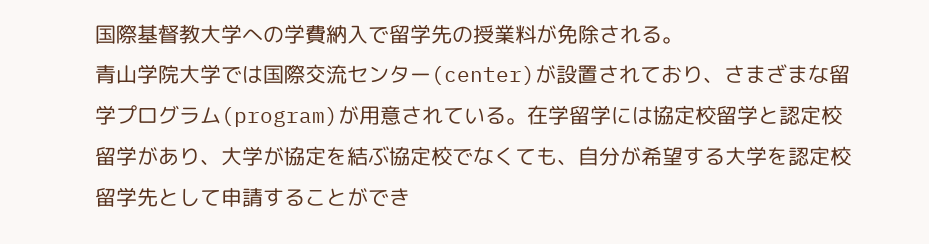国際基督教大学への学費納入で留学先の授業料が免除される。
青山学院大学では国際交流センター(center)が設置されており、さまざまな留学プログラム(program)が用意されている。在学留学には協定校留学と認定校留学があり、大学が協定を結ぶ協定校でなくても、自分が希望する大学を認定校留学先として申請することができ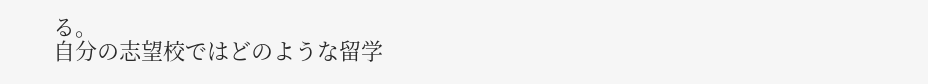る。
自分の志望校ではどのような留学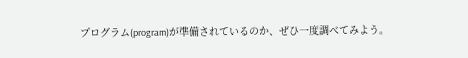プログラム(program)が準備されているのか、ぜひ一度調べてみよう。